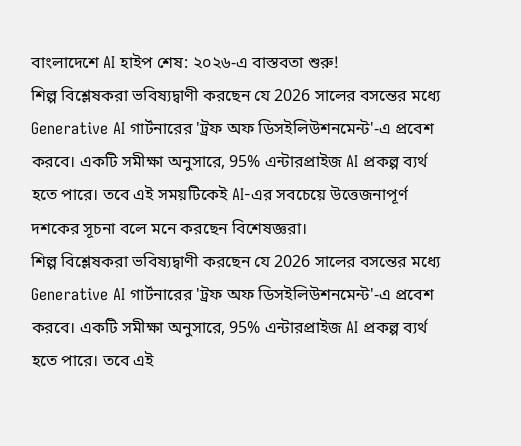বাংলাদেশে AI হাইপ শেষ: ২০২৬-এ বাস্তবতা শুরু!
শিল্প বিশ্লেষকরা ভবিষ্যদ্বাণী করছেন যে 2026 সালের বসন্তের মধ্যে Generative AI গার্টনারের 'ট্রফ অফ ডিসইলিউশনমেন্ট'-এ প্রবেশ করবে। একটি সমীক্ষা অনুসারে, 95% এন্টারপ্রাইজ AI প্রকল্প ব্যর্থ হতে পারে। তবে এই সময়টিকেই AI-এর সবচেয়ে উত্তেজনাপূর্ণ দশকের সূচনা বলে মনে করছেন বিশেষজ্ঞরা।
শিল্প বিশ্লেষকরা ভবিষ্যদ্বাণী করছেন যে 2026 সালের বসন্তের মধ্যে Generative AI গার্টনারের 'ট্রফ অফ ডিসইলিউশনমেন্ট'-এ প্রবেশ করবে। একটি সমীক্ষা অনুসারে, 95% এন্টারপ্রাইজ AI প্রকল্প ব্যর্থ হতে পারে। তবে এই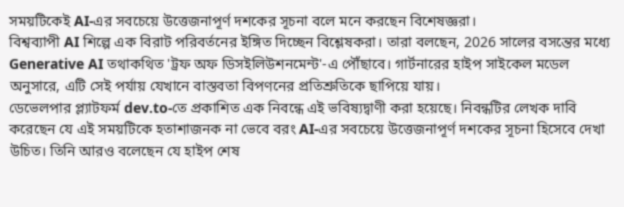সময়টিকেই AI-এর সবচেয়ে উত্তেজনাপূর্ণ দশকের সূচনা বলে মনে করছেন বিশেষজ্ঞরা।
বিশ্বব্যাপী AI শিল্পে এক বিরাট পরিবর্তনের ইঙ্গিত দিচ্ছেন বিশ্লেষকরা। তারা বলছেন, 2026 সালের বসন্তের মধ্যে Generative AI তথাকথিত 'ট্রফ অফ ডিসইলিউশনমেন্ট'-এ পৌঁছাবে। গার্টনারের হাইপ সাইকেল মডেল অনুসারে, এটি সেই পর্যায় যেখানে বাস্তবতা বিপণনের প্রতিশ্রুতিকে ছাপিয়ে যায়।
ডেভেলপার প্ল্যাটফর্ম dev.to-তে প্রকাশিত এক নিবন্ধে এই ভবিষ্যদ্বাণী করা হয়েছে। নিবন্ধটির লেখক দাবি করেছেন যে এই সময়টিকে হতাশাজনক না ভেবে বরং AI-এর সবচেয়ে উত্তেজনাপূর্ণ দশকের সূচনা হিসেবে দেখা উচিত। তিনি আরও বলেছেন যে হাইপ শেষ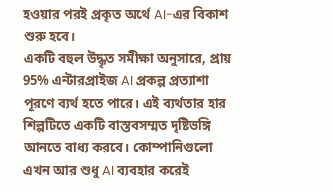হওয়ার পরই প্রকৃত অর্থে AI-এর বিকাশ শুরু হবে।
একটি বহুল উদ্ধৃত সমীক্ষা অনুসারে, প্রায় 95% এন্টারপ্রাইজ AI প্রকল্প প্রত্যাশা পূরণে ব্যর্থ হতে পারে। এই ব্যর্থতার হার শিল্পটিতে একটি বাস্তবসম্মত দৃষ্টিভঙ্গি আনতে বাধ্য করবে। কোম্পানিগুলো এখন আর শুধু AI ব্যবহার করেই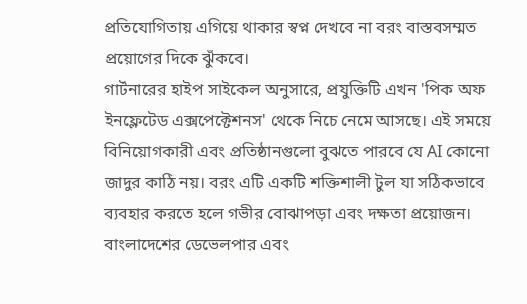প্রতিযোগিতায় এগিয়ে থাকার স্বপ্ন দেখবে না বরং বাস্তবসম্মত প্রয়োগের দিকে ঝুঁকবে।
গার্টনারের হাইপ সাইকেল অনুসারে, প্রযুক্তিটি এখন 'পিক অফ ইনফ্লেটেড এক্সপেক্টেশনস' থেকে নিচে নেমে আসছে। এই সময়ে বিনিয়োগকারী এবং প্রতিষ্ঠানগুলো বুঝতে পারবে যে AI কোনো জাদুর কাঠি নয়। বরং এটি একটি শক্তিশালী টুল যা সঠিকভাবে ব্যবহার করতে হলে গভীর বোঝাপড়া এবং দক্ষতা প্রয়োজন।
বাংলাদেশের ডেভেলপার এবং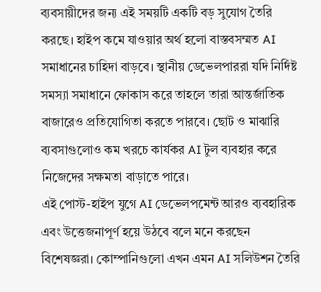ব্যবসায়ীদের জন্য এই সময়টি একটি বড় সুযোগ তৈরি করছে। হাইপ কমে যাওয়ার অর্থ হলো বাস্তবসম্মত AI সমাধানের চাহিদা বাড়বে। স্থানীয় ডেভেলপাররা যদি নির্দিষ্ট সমস্যা সমাধানে ফোকাস করে তাহলে তারা আন্তর্জাতিক বাজারেও প্রতিযোগিতা করতে পারবে। ছোট ও মাঝারি ব্যবসাগুলোও কম খরচে কার্যকর AI টুল ব্যবহার করে নিজেদের সক্ষমতা বাড়াতে পারে।
এই পোস্ট-হাইপ যুগে AI ডেভেলপমেন্ট আরও ব্যবহারিক এবং উত্তেজনাপূর্ণ হয়ে উঠবে বলে মনে করছেন বিশেষজ্ঞরা। কোম্পানিগুলো এখন এমন AI সলিউশন তৈরি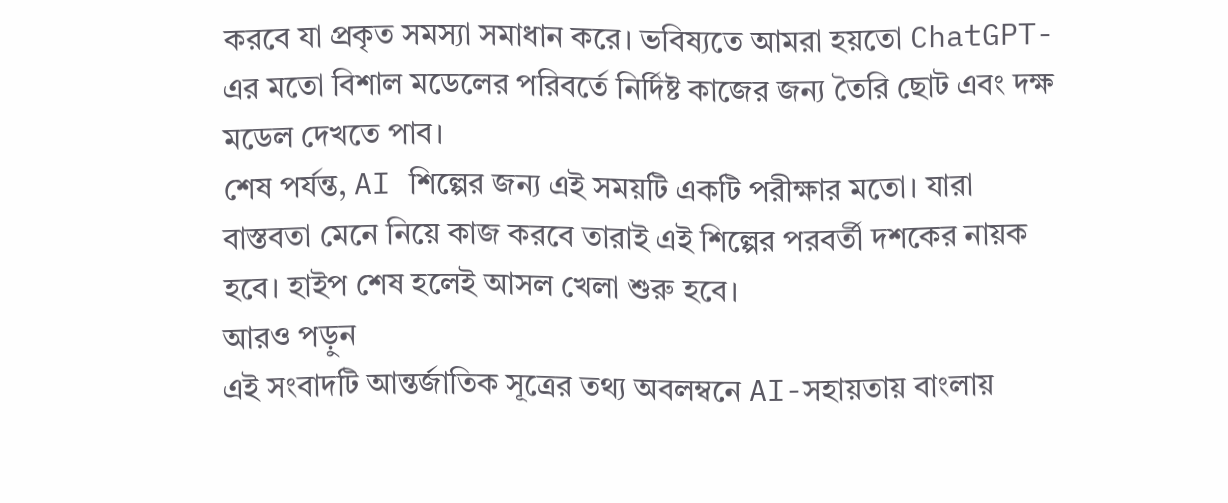করবে যা প্রকৃত সমস্যা সমাধান করে। ভবিষ্যতে আমরা হয়তো ChatGPT-এর মতো বিশাল মডেলের পরিবর্তে নির্দিষ্ট কাজের জন্য তৈরি ছোট এবং দক্ষ মডেল দেখতে পাব।
শেষ পর্যন্ত, AI শিল্পের জন্য এই সময়টি একটি পরীক্ষার মতো। যারা বাস্তবতা মেনে নিয়ে কাজ করবে তারাই এই শিল্পের পরবর্তী দশকের নায়ক হবে। হাইপ শেষ হলেই আসল খেলা শুরু হবে।
আরও পড়ুন
এই সংবাদটি আন্তর্জাতিক সূত্রের তথ্য অবলম্বনে AI-সহায়তায় বাংলায়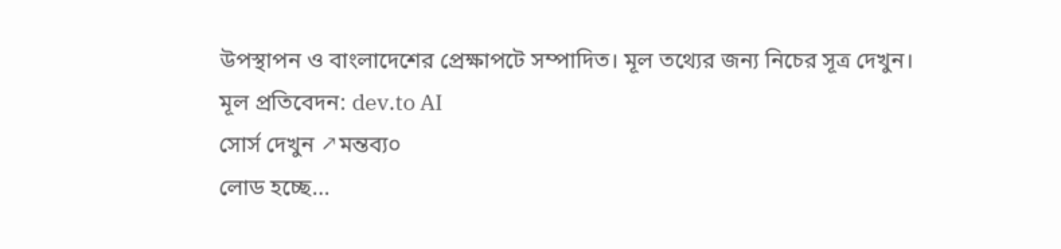উপস্থাপন ও বাংলাদেশের প্রেক্ষাপটে সম্পাদিত। মূল তথ্যের জন্য নিচের সূত্র দেখুন।
মূল প্রতিবেদন: dev.to AI
সোর্স দেখুন ↗মন্তব্য০
লোড হচ্ছে...